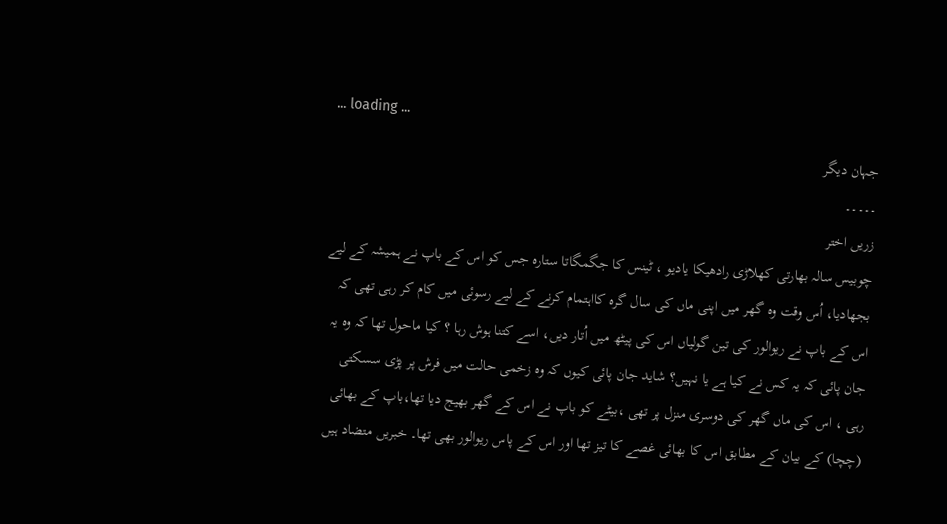... loading ...
جہان دیگر
۔۔۔۔۔
زریں اختر
چوبیس سالہ بھارتی کھلاڑی رادھیکا یادیو ، ٹینس کا جگمگاتا ستارہ جس کو اس کے باپ نے ہمیشہ کے لیے بجھادیا، اُس وقت وہ گھر میں اپنی ماں کی سال گرہ کااہتمام کرنے کے لیے رسوئی میں کام کر رہی تھی کہ اس کے باپ نے ریوالور کی تین گولیاں اس کی پیٹھ میں اُتار دیں، اسے کتنا ہوش رہا ؟ کیا ماحول تھا کہ وہ یہ جان پائی کہ یہ کس نے کیا ہے یا نہیں؟ شاید جان پائی کیوں کہ وہ زخمی حالت میں فرش پر پڑی سسکتی رہی ، اس کی ماں گھر کی دوسری منزل پر تھی ،بیٹے کو باپ نے اس کے گھر بھیج دیا تھا،باپ کے بھائی (چچا) کے بیان کے مطابق اس کا بھائی غصے کا تیز تھا اور اس کے پاس ریوالور بھی تھا۔ خبریں متضاد ہیں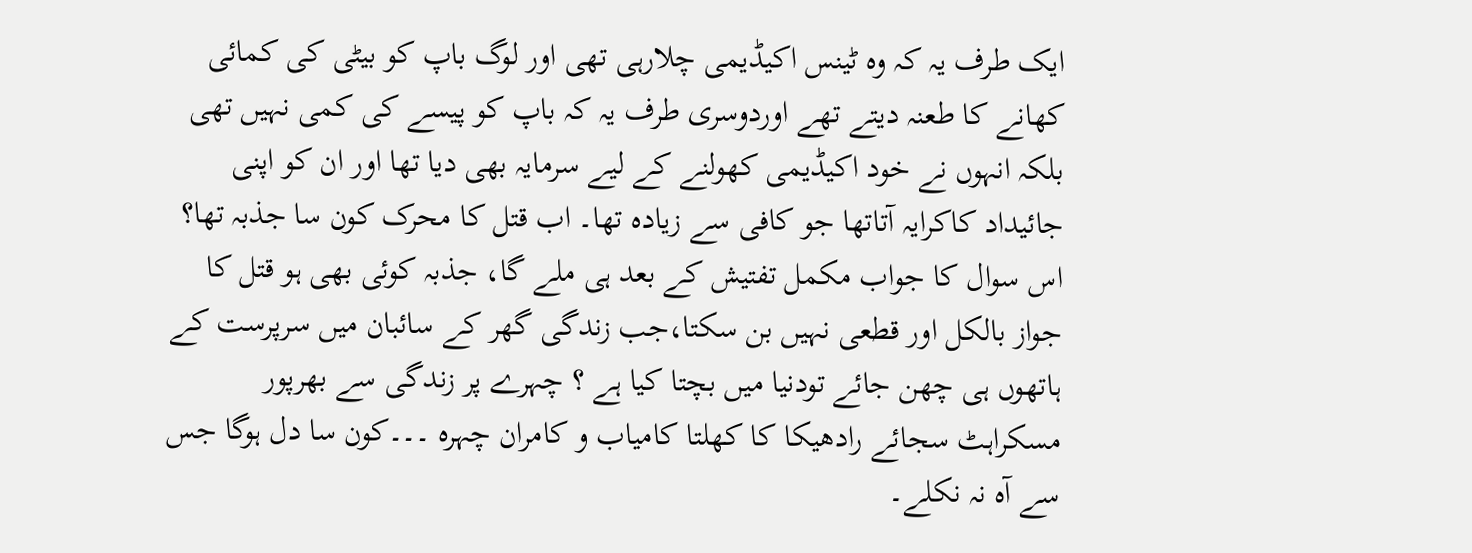ایک طرف یہ کہ وہ ٹینس اکیڈیمی چلارہی تھی اور لوگ باپ کو بیٹی کی کمائی کھانے کا طعنہ دیتے تھے اوردوسری طرف یہ کہ باپ کو پیسے کی کمی نہیں تھی بلکہ انہوں نے خود اکیڈیمی کھولنے کے لیے سرمایہ بھی دیا تھا اور ان کو اپنی جائیداد کاکرایہ آتاتھا جو کافی سے زیادہ تھا۔ اب قتل کا محرک کون سا جذبہ تھا؟ اس سوال کا جواب مکمل تفتیش کے بعد ہی ملے گا، جذبہ کوئی بھی ہو قتل کا جواز بالکل اور قطعی نہیں بن سکتا،جب زندگی گھر کے سائبان میں سرپرست کے ہاتھوں ہی چھن جائے تودنیا میں بچتا کیا ہے ؟ چہرے پر زندگی سے بھرپور مسکراہٹ سجائے رادھیکا کا کھلتا کامیاب و کامران چہرہ ۔۔۔کون سا دل ہوگا جس سے آہ نہ نکلے۔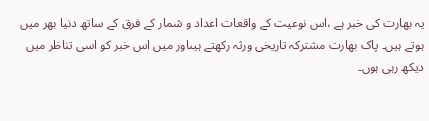یہ بھارت کی خبر ہے ،اس نوعیت کے واقعات اعداد و شمار کے فرق کے ساتھ دنیا بھر میں ہوتے ہیں۔ پاک بھارت مشترکہ تاریخی ورثہ رکھتے ہیںاور میں اس خبر کو اسی تناظر میں دیکھ رہی ہوں۔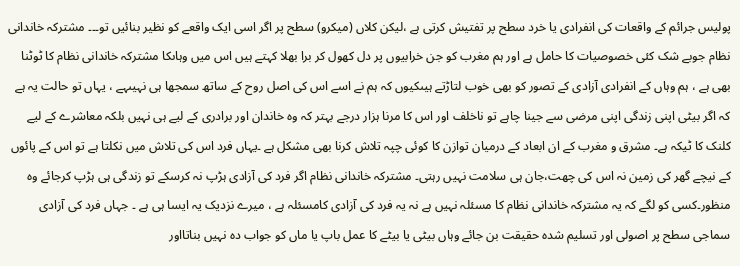پولیس جرائم کے واقعات کی انفرادی یا خرد سطح پر تفتیش کرتی ہے ،لیکن کلاں (میکرو) سطح پر اگر اسی ایک واقعے کو نظیر بنائیں تو۔۔۔ مشترکہ خاندانی نظام جوبے شک کئی خصوصیات کا حامل ہے اور ہم مغرب کو جن خرابیوں پر دل کھول کر برا بھلا کہتے ہیں اس میں وہاںکا مشترکہ خاندانی نظام کا ٹوٹنا بھی ہے ، ہم وہاں کے انفرادی آزادی کے تصور کو بھی خوب لتاڑتے ہیںکیوں کہ ہم نے اسے اس کی اصل روح کے ساتھ سمجھا ہی نہیںہے ، یہاں تو حالت یہ ہے کہ اگر بیٹی اپنی زندگی اپنی مرضی سے جینا چاہے تو ناخلف اور اس کا مرنا ہزار درجے بہتر کہ وہ خاندان اور برادری کے لیے ہی نہیں بلکہ معاشرے کے لیے کلنک کا ٹیکہ ہے۔ مشرق و مغرب کے ان ابعاد کے درمیان توازن کا کوئی چپہ تلاش کرنا بھی مشکل ہے ۔یہاں فرد اس کی تلاش میں نکلتا ہے تو اس کے پائوں کے نیچے گھر کی زمین نہ اس کی چھت،جان ہی سلامت نہیں رہتی۔ مشترکہ خاندانی نظام اگر فرد کی آزادی ہڑپ نہ کرسکے تو زندگی ہی ہڑپ کرجائے وہ منظور۔کسی کو لگے کہ یہ مشترکہ خاندانی نظام کا مسئلہ نہیں ہے نہ یہ فرد کی آزادی کامسئلہ ہے ، میرے نزدیک یہ ایسا ہی ہے ۔ جہاں فرد کی آزادی سماجی سطح پر اصولی اور تسلیم شدہ حقیقت بن جائے وہاں بیٹی یا بیٹے کا عمل باپ یا ماں کو جواب دہ نہیں بناتااور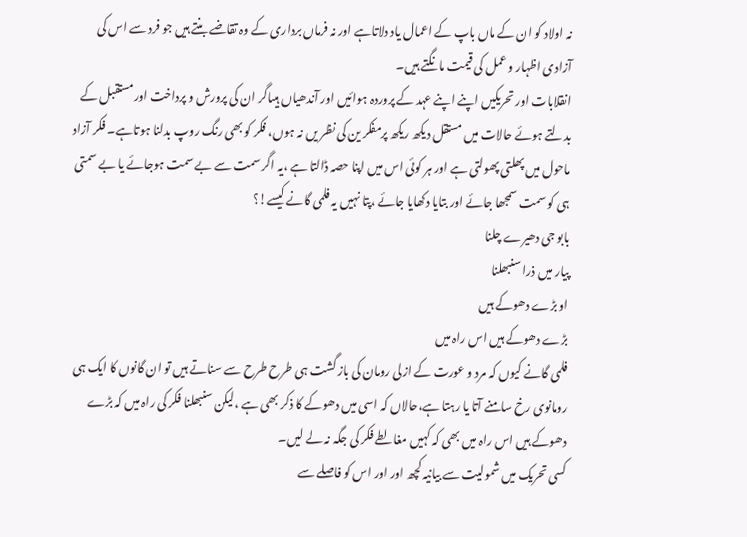نہ اولاد کو ان کے ماں باپ کے اعمال یاد دلاتاہے اور نہ فرماں برداری کے وہ تقاضے بنتے ہیں جو فرد سے اس کی آزادی اظہار و عمل کی قیمت مانگتے ہیں۔
انقلابات اور تحریکیں اپنے اپنے عہد کے پروردہ ہوائیں اور آندھیاں ہیںاگر ان کی پرورش و پرداخت اورمستقبل کے بدلتے ہوئے حالات میں مستقل دیکھ ریکھ پرمفکر ین کی نظر یں نہ ہوں، فکر کو بھی رنگ روپ بدلنا ہوتاہے۔ فکر آزاد ماحول میں پھلتی پھولتی ہے اور ہر کوئی اس میں اپنا حصہ ڈالتا ہے ،یہ اگر سمت سے بے سمت ہوجائے یا بے سمتی ہی کو سمت سمجھا جائے اور بتایا دکھایا جائے ،پتا نہیں یہ فلمی گانے کیسے!؟
بابو جی دھیرے چلنا
پیار میں ذرا سنبھلنا
او بڑے دھوکے ہیں
بڑے دھوکے ہیں اس راہ میں
فلمی گانے کیوں کہ مرد و عورت کے ازلی رومان کی باز گشت ہی طرح طرح سے سناتے ہیں تو ان گانوں کا ایک ہی رومانوی رخ سامنے آتا یا رہتا ہے،حالاں کہ اسی میں دھوکے کا ذکر بھی ہے ،لیکن سنبھلنا فکر کی راہ میں کہ بڑے دھوکے ہیں اس راہ میں بھی کہ کہیں مغالطے فکر کی جگہ نہ لے لیں۔
کسی تحریک میں شمولیت سے بیانیہ کچھ اور اور اس کو فاصلے سے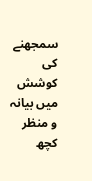سمجھنے کی کوشش میں بیانہ و منظر کچھ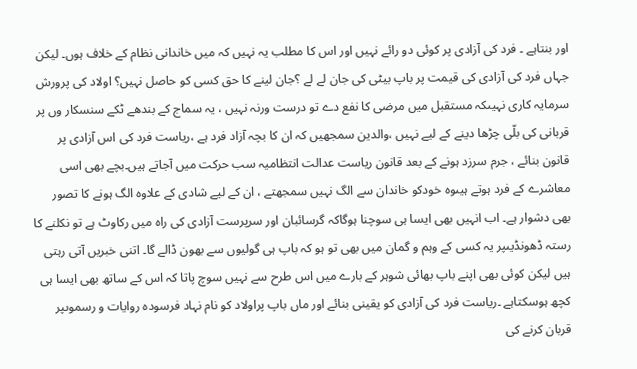اور بنتاہے ۔ فرد کی آزادی پر کوئی دو رائے نہیں اور اس کا مطلب یہ نہیں کہ میں خاندانی نظام کے خلاف ہوں۔ لیکن جہاں فرد کی آزادی کی قیمت پر باپ بیٹی کی جان لے لے ؟جان لینے کا حق کسی کو حاصل نہیں؟ اولاد کی پرورش سرمایہ کاری نہیںکہ مستقبل میں مرضی کا نفع دے تو درست ورنہ نہیں ، یہ سماج کے بندھے ٹکے سنسکار وں پر قربانی کی بلّی چڑھا دینے کے لیے نہیں ،والدین سمجھیں کہ ان کا بچہ آزاد فرد ہے ،ریاست فرد کی اس آزادی پر قانون بنائے ، جرم سرزد ہونے کے بعد قانون ریاست عدالت انتظامیہ سب حرکت میں آجاتے ہیں۔بچے بھی اسی معاشرے کے فرد ہوتے ہیںوہ خودکو خاندان سے الگ نہیں سمجھتے ، ان کے لیے شادی کے علاوہ الگ ہونے کا تصور بھی دشوار ہے۔ اب انہیں بھی ایسا ہی سوچنا ہوگاکہ گرسائبان اور سرپرست آزادی کی راہ میں رکاوٹ ہے تو نکلنے کا رستہ ڈھونڈیںپر یہ کسی کے وہم و گمان میں بھی تو ہو کہ باپ ہی گولیوں سے بھون ڈالے گا۔ اتنی خبریں آتی رہتی ہیں لیکن کوئی بھی اپنے باپ بھائی شوہر کے بارے میں اس طرح سے نہیں سوچ پاتا کہ اس کے ساتھ بھی ایسا ہی کچھ ہوسکتاہے ۔ریاست فرد کی آزادی کو یقینی بنائے اور ماں باپ پراولاد کو نام نہاد فرسودہ روایات و رسموںپر قربان کرنے کی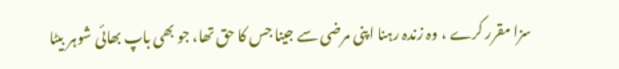سزا مقرر کرے ، وہ زندہ رہنا اپنی مرضی سے جینا جس کا حق تھا، جو بھی باپ بھائی شوہر بیٹا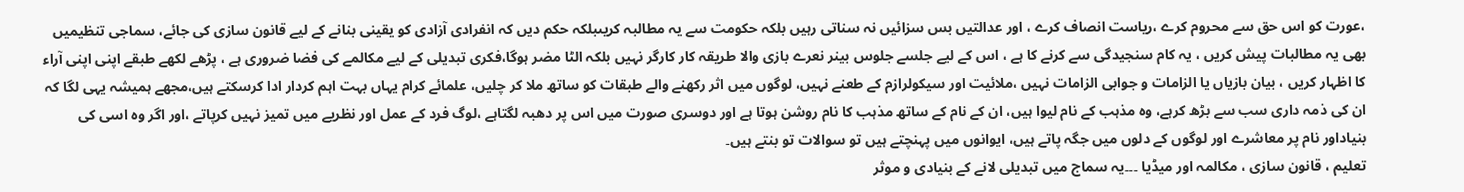،عورت کو اس حق سے محروم کرے ،ریاست انصاف کرے ، اور عدالتیں بس سزائیں نہ سناتی رہیں بلکہ حکومت سے یہ مطالبہ کریںبلکہ حکم دیں کہ انفرادی آزادی کو یقینی بنانے کے لیے قانون سازی کی جائے، سماجی تنظیمیں بھی یہ مطالبات پیش کریں ، یہ کام سنجیدگی سے کرنے کا ہے ، اس کے لیے جلسے جلوس بینر نعرے بازی والا طریقہ کار کارگر نہیں بلکہ الٹا مضر ہوگا،فکری تبدیلی کے لیے مکالمے کی فضا ضروری ہے ، پڑھے لکھے طبقے اپنی اپنی آراء کا اظہار کریں ، بیان بازیاں یا الزامات و جوابی الزامات نہیں ،ملائیت اور سیکولرازم کے طعنے نہیں، لوگوں میں اثر رکھنے والے طبقات کو ساتھ ملا کر چلیں، علمائے کرام یہاں بہت اہم کردار ادا کرسکتے ہیں،مجھے ہمیشہ یہی لگا کہ ان کی ذمہ داری سب سے بڑھ کرہے، وہ مذہب کے نام لیوا ہیں، ان کے نام کے ساتھ مذہب کا نام روشن ہوتا ہے اور دوسری صورت میں اس پر دھبہ لگتاہے ،لوگ فرد کے عمل اور نظریے میں تمیز نہیں کرپاتے ،اور اگر وہ اسی کی بنیاداور نام پر معاشرے اور لوگوں کے دلوں میں جگہ پاتے ہیں، ایوانوں میں پہنچتے ہیں تو سوالات تو بنتے ہیں۔
تعلیم ، قانون سازی ، مکالمہ اور میڈیا ۔۔۔یہ سماج میں تبدیلی لانے کے بنیادی و موثر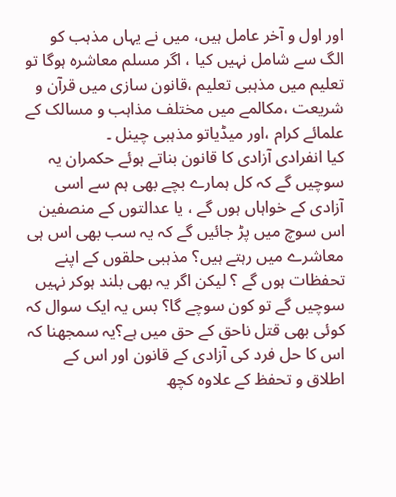اور اول و آخر عامل ہیں، میں نے یہاں مذہب کو الگ سے شامل نہیں کیا ، اگر مسلم معاشرہ ہوگا تو تعلیم میں مذہبی تعلیم ،قانون سازی میں قرآن و شریعت ،مکالمے میں مختلف مذاہب و مسالک کے علمائے کرام ،اور میڈیاتو مذہبی چینل ۔
کیا انفرادی آزادی کا قانون بناتے ہوئے حکمران یہ سوچیں گے کہ کل ہمارے بچے بھی ہم سے اسی آزادی کے خواہاں ہوں گے ، یا عدالتوں کے منصفین اس سوچ میں پڑ جائیں گے کہ یہ سب بھی اس ہی معاشرے میں رہتے ہیں؟ مذہبی حلقوں کے اپنے تحفظات ہوں گے ؟ لیکن اگر یہ بھی بلند ہوکر نہیں سوچیں گے تو کون سوچے گا؟ بس یہ ایک سوال کہ کوئی بھی قتل ناحق کے حق میں ہے؟یہ سمجھنا کہ اس کا حل فرد کی آزادی کے قانون اور اس کے اطلاق و تحفظ کے علاوہ کچھ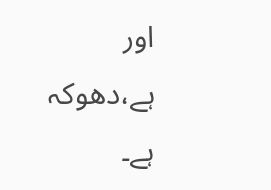اور ہے،دھوکہ ہے۔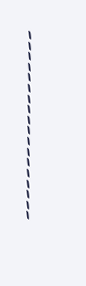۔۔۔۔۔۔۔۔۔۔۔۔۔۔۔۔۔۔